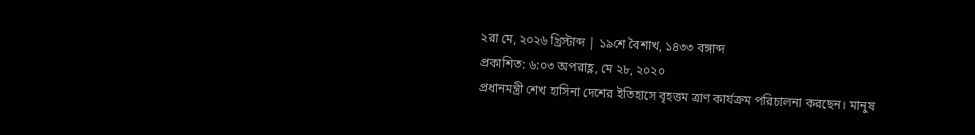২রা মে, ২০২৬ খ্রিস্টাব্দ | ১৯শে বৈশাখ, ১৪৩৩ বঙ্গাব্দ
প্রকাশিত: ৬:০৩ অপরাহ্ণ, মে ২৮, ২০২০
প্রধানমন্ত্রী শেখ হাসিনা দেশের ইতিহাসে বৃহত্তম ত্রাণ কার্যক্রম পরিচালনা করছেন। মানুষ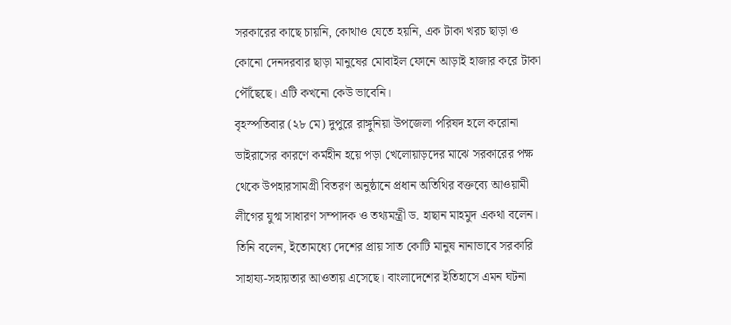সরকারের কাছে চায়নি, কোথাও যেতে হয়নি, এক টাকা খরচ ছাড়া ও কোনো দেনদরবার ছাড়া মানুষের মোবাইল ফোনে আড়াই হাজার করে টাকা পৌঁছেছে। এটি কখনো কেউ ভাবেনি।
বৃহস্পতিবার (২৮ মে) দুপুরে রাঙ্গুনিয়া উপজেলা পরিষদ হলে করোনা ভাইরাসের কারণে কর্মহীন হয়ে পড়া খেলোয়াড়দের মাঝে সরকারের পক্ষ থেকে উপহারসামগ্রী বিতরণ অনুষ্ঠানে প্রধান অতিথির বক্তব্যে আওয়ামী লীগের যুগ্ম সাধারণ সম্পাদক ও তথ্যমন্ত্রী ড. হাছান মাহমুদ একথা বলেন।
তিনি বলেন, ইতোমধ্যে দেশের প্রায় সাত কোটি মানুষ নানাভাবে সরকারি সাহায্য-সহায়তার আওতায় এসেছে। বাংলাদেশের ইতিহাসে এমন ঘটনা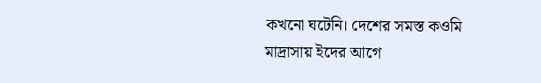কখনো ঘটেনি। দেশের সমস্ত কওমি মাদ্রাসায় ইদের আগে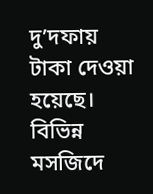দু’দফায় টাকা দেওয়া হয়েছে। বিভিন্ন মসজিদে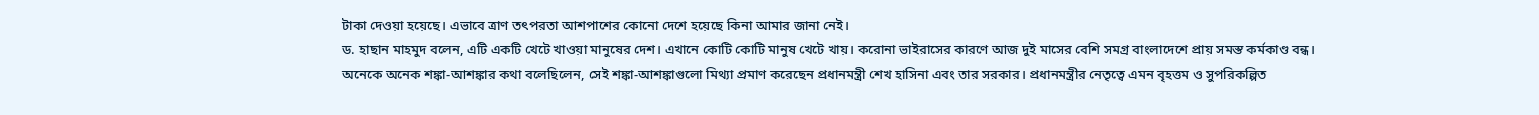টাকা দেওয়া হয়েছে। এভাবে ত্রাণ তৎপরতা আশপাশের কোনো দেশে হয়েছে কিনা আমার জানা নেই।
ড. হাছান মাহমুদ বলেন, এটি একটি খেটে খাওয়া মানুষের দেশ। এখানে কোটি কোটি মানুষ খেটে খায়। করোনা ভাইরাসের কারণে আজ দুই মাসের বেশি সমগ্র বাংলাদেশে প্রায় সমস্ত কর্মকাণ্ড বন্ধ। অনেকে অনেক শঙ্কা-আশঙ্কার কথা বলেছিলেন, সেই শঙ্কা-আশঙ্কাগুলো মিথ্যা প্রমাণ করেছেন প্রধানমন্ত্রী শেখ হাসিনা এবং তার সরকার। প্রধানমন্ত্রীর নেতৃত্বে এমন বৃহত্তম ও সুপরিকল্পিত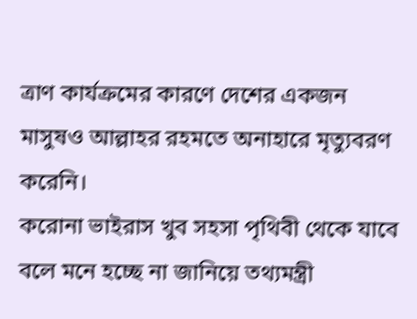ত্রাণ কার্যক্রমের কারণে দেশের একজন মাসুষও আল্লাহর রহমতে অনাহারে মৃত্যুবরণ করেনি।
করোনা ভাইরাস খুব সহসা পৃথিবী থেকে যাবে বলে মনে হচ্ছে না জানিয়ে তথ্যমন্ত্রী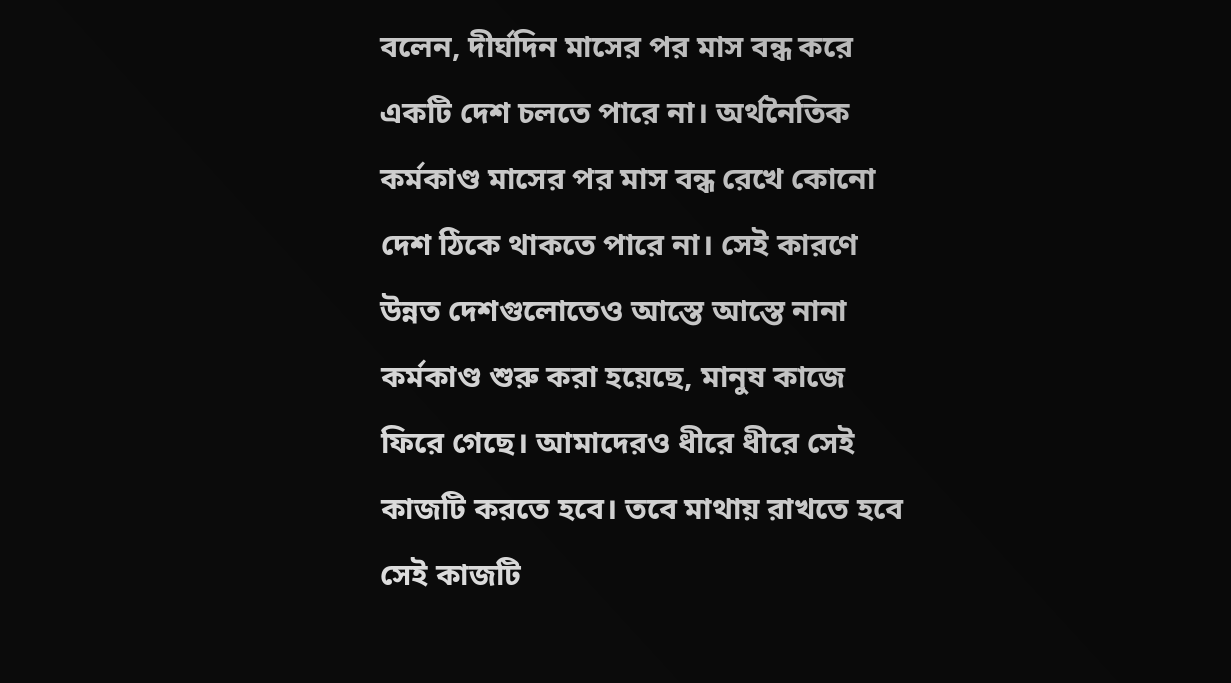বলেন, দীর্ঘদিন মাসের পর মাস বন্ধ করে একটি দেশ চলতে পারে না। অর্থনৈতিক কর্মকাণ্ড মাসের পর মাস বন্ধ রেখে কোনো দেশ ঠিকে থাকতে পারে না। সেই কারণে উন্নত দেশগুলোতেও আস্তে আস্তে নানা কর্মকাণ্ড শুরু করা হয়েছে, মানুষ কাজে ফিরে গেছে। আমাদেরও ধীরে ধীরে সেই কাজটি করতে হবে। তবে মাথায় রাখতে হবে সেই কাজটি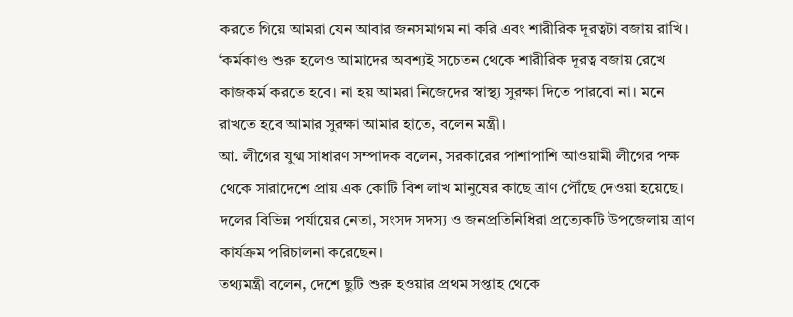করতে গিয়ে আমরা যেন আবার জনসমাগম না করি এবং শারীরিক দূরত্বটা বজায় রাখি।
‘কর্মকাণ্ড শুরু হলেও আমাদের অবশ্যই সচেতন থেকে শারীরিক দূরত্ব বজায় রেখে কাজকর্ম করতে হবে। না হয় আমরা নিজেদের স্বাস্থ্য সুরক্ষা দিতে পারবো না। মনে রাখতে হবে আমার সুরক্ষা আমার হাতে, বলেন মন্ত্রী।
আ. লীগের যুগ্ম সাধারণ সম্পাদক বলেন, সরকারের পাশাপাশি আওয়ামী লীগের পক্ষ থেকে সারাদেশে প্রায় এক কোটি বিশ লাখ মানুষের কাছে ত্রাণ পৌঁছে দেওয়া হয়েছে। দলের বিভিন্ন পর্যায়ের নেতা, সংসদ সদস্য ও জনপ্রতিনিধিরা প্রত্যেকটি উপজেলায় ত্রাণ কার্যক্রম পরিচালনা করেছেন।
তথ্যমন্ত্রী বলেন, দেশে ছুটি শুরু হওয়ার প্রথম সপ্তাহ থেকে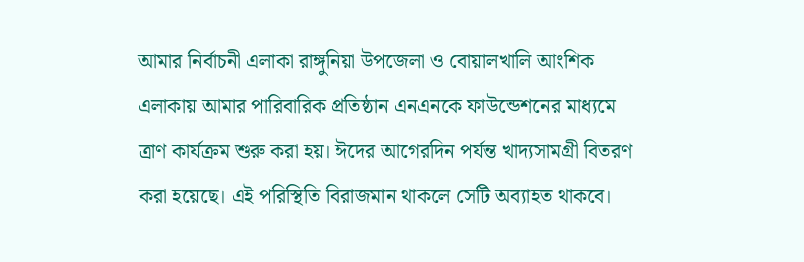আমার নির্বাচনী এলাকা রাঙ্গুনিয়া উপজেলা ও বোয়ালখালি আংশিক এলাকায় আমার পারিবারিক প্রতিষ্ঠান এনএনকে ফাউন্ডেশনের মাধ্যমে ত্রাণ কার্যক্রম শুরু করা হয়। ঈদের আগেরদিন পর্যন্ত খাদ্যসামগ্রী বিতরণ করা হয়েছে। এই পরিস্থিতি বিরাজমান থাকলে সেটি অব্যাহত থাকবে।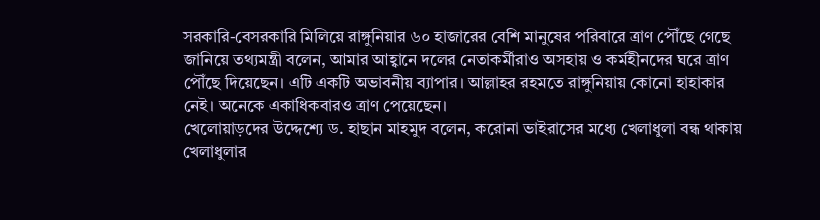সরকারি-বেসরকারি মিলিয়ে রাঙ্গুনিয়ার ৬০ হাজারের বেশি মানুষের পরিবারে ত্রাণ পৌঁছে গেছে জানিয়ে তথ্যমন্ত্রী বলেন, আমার আহ্বানে দলের নেতাকর্মীরাও অসহায় ও কর্মহীনদের ঘরে ত্রাণ পৌঁছে দিয়েছেন। এটি একটি অভাবনীয় ব্যাপার। আল্লাহর রহমতে রাঙ্গুনিয়ায় কোনো হাহাকার নেই। অনেকে একাধিকবারও ত্রাণ পেয়েছেন।
খেলোয়াড়দের উদ্দেশ্যে ড. হাছান মাহমুদ বলেন, করোনা ভাইরাসের মধ্যে খেলাধুলা বন্ধ থাকায় খেলাধুলার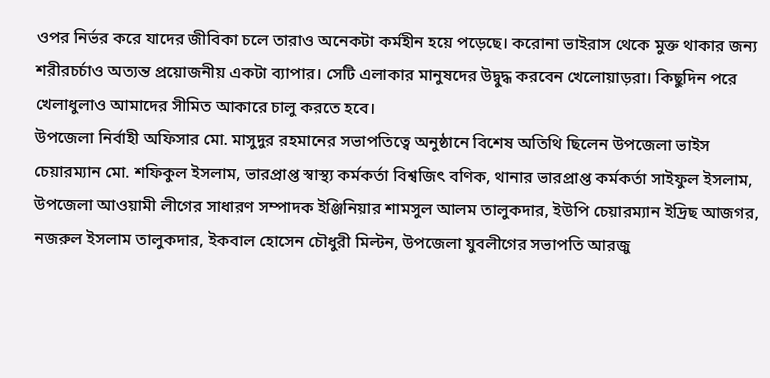ওপর নির্ভর করে যাদের জীবিকা চলে তারাও অনেকটা কর্মহীন হয়ে পড়েছে। করোনা ভাইরাস থেকে মুক্ত থাকার জন্য শরীরচর্চাও অত্যন্ত প্রয়োজনীয় একটা ব্যাপার। সেটি এলাকার মানুষদের উদ্বুদ্ধ করবেন খেলোয়াড়রা। কিছুদিন পরে খেলাধুলাও আমাদের সীমিত আকারে চালু করতে হবে।
উপজেলা নির্বাহী অফিসার মো. মাসুদুর রহমানের সভাপতিত্বে অনুষ্ঠানে বিশেষ অতিথি ছিলেন উপজেলা ভাইস চেয়ারম্যান মো. শফিকুল ইসলাম, ভারপ্রাপ্ত স্বাস্থ্য কর্মকর্তা বিশ্বজিৎ বণিক, থানার ভারপ্রাপ্ত কর্মকর্তা সাইফুল ইসলাম, উপজেলা আওয়ামী লীগের সাধারণ সম্পাদক ইঞ্জিনিয়ার শামসুল আলম তালুকদার, ইউপি চেয়ারম্যান ইদ্রিছ আজগর, নজরুল ইসলাম তালুকদার, ইকবাল হোসেন চৌধুরী মিল্টন, উপজেলা যুবলীগের সভাপতি আরজু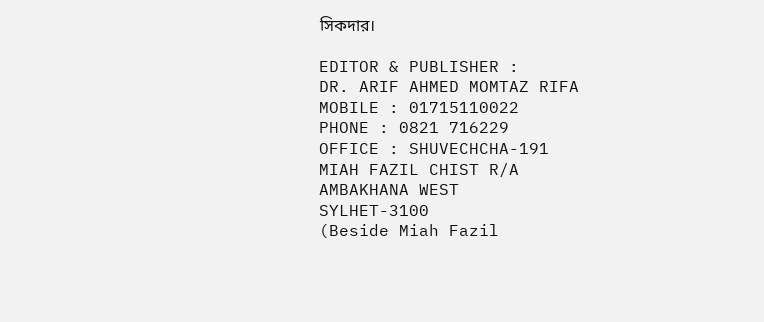সিকদার।

EDITOR & PUBLISHER :
DR. ARIF AHMED MOMTAZ RIFA
MOBILE : 01715110022
PHONE : 0821 716229
OFFICE : SHUVECHCHA-191
MIAH FAZIL CHIST R/A
AMBAKHANA WEST
SYLHET-3100
(Beside Miah Fazil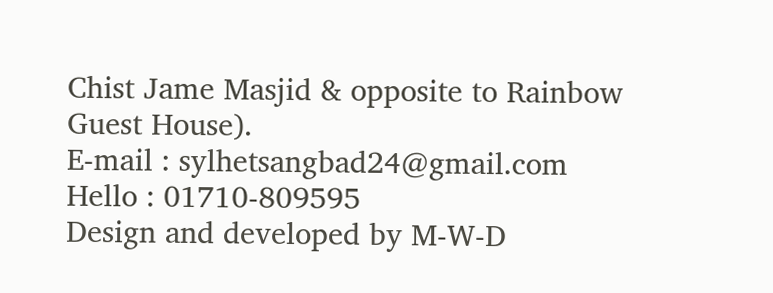Chist Jame Masjid & opposite to Rainbow Guest House).
E-mail : sylhetsangbad24@gmail.com
Hello : 01710-809595
Design and developed by M-W-D